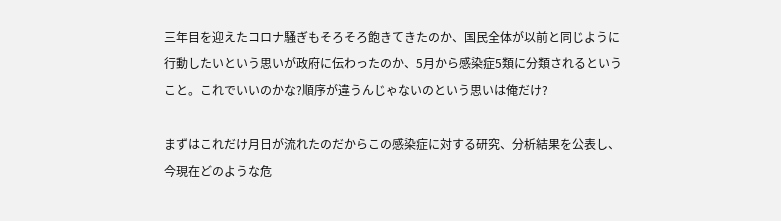三年目を迎えたコロナ騒ぎもそろそろ飽きてきたのか、国民全体が以前と同じように行動したいという思いが政府に伝わったのか、5月から感染症5類に分類されるということ。これでいいのかな?順序が違うんじゃないのという思いは俺だけ?

まずはこれだけ月日が流れたのだからこの感染症に対する研究、分析結果を公表し、今現在どのような危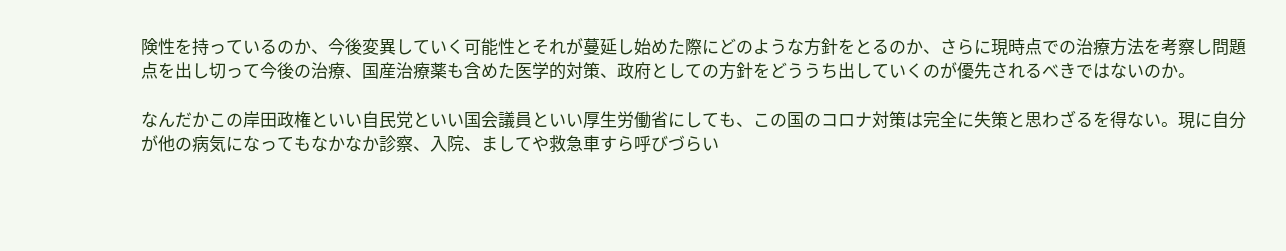険性を持っているのか、今後変異していく可能性とそれが蔓延し始めた際にどのような方針をとるのか、さらに現時点での治療方法を考察し問題点を出し切って今後の治療、国産治療薬も含めた医学的対策、政府としての方針をどううち出していくのが優先されるべきではないのか。

なんだかこの岸田政権といい自民党といい国会議員といい厚生労働省にしても、この国のコロナ対策は完全に失策と思わざるを得ない。現に自分が他の病気になってもなかなか診察、入院、ましてや救急車すら呼びづらい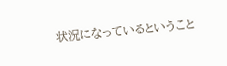状況になっているということ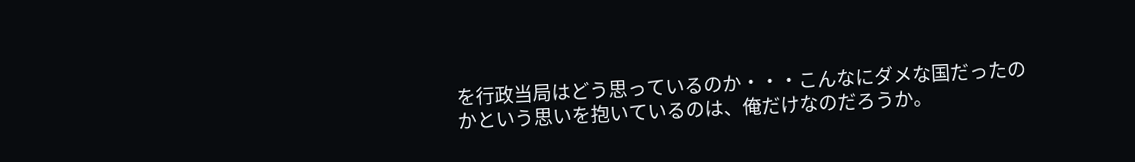を行政当局はどう思っているのか・・・こんなにダメな国だったのかという思いを抱いているのは、俺だけなのだろうか。